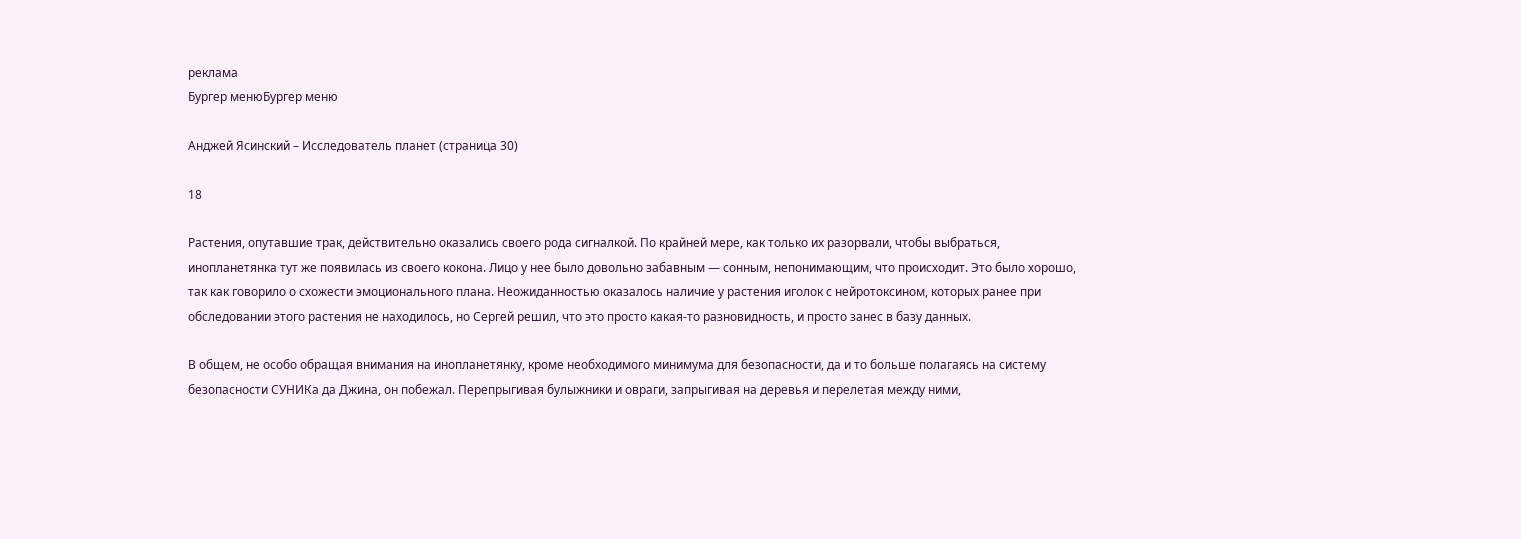реклама
Бургер менюБургер меню

Анджей Ясинский – Исследователь планет (страница 30)

18

Растения, опутавшие трак, действительно оказались своего рода сигналкой. По крайней мере, как только их разорвали, чтобы выбраться, инопланетянка тут же появилась из своего кокона. Лицо у нее было довольно забавным — сонным, непонимающим, что происходит. Это было хорошо, так как говорило о схожести эмоционального плана. Неожиданностью оказалось наличие у растения иголок с нейротоксином, которых ранее при обследовании этого растения не находилось, но Сергей решил, что это проcто какая-то разновидность, и просто занес в базу данных.

В общем, не особо обращая внимания на инопланетянку, кроме необходимого минимума для безопасности, да и то больше полагаясь на систему безопасности CУНИКа да Джина, он побежал. Перепрыгивая булыжники и овраги, запрыгивая на деревья и перелетая между ними,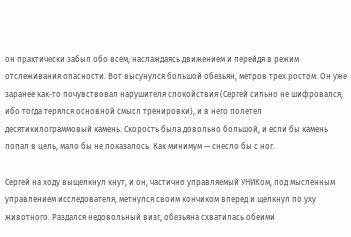он практически забыл обо всем, наслаждаясь движением и перейдя в режим отслеживания опасности. Вот высунулся большой обезьян, метров трех ростом. Он уже заранее как-то почувствовал нарушителя спокойствия (Сергей сильно не шифровался, ибо тогда терялся основной смысл тренировки), и в него полетел десятикилограммовый камень. Скорость была довольно большой, и если бы камень попал в цель, мало бы не показалось. Как минимум — снесло бы с ног.

Сергей на ходу выщелкнул кнут, и он, частично управляемый УНИКом, под мысленным управлением исследователя, метнулся своим кончиком вперед и щелкнул по уху животного. Раздался недовольный визг, обезьяна схватилась обеими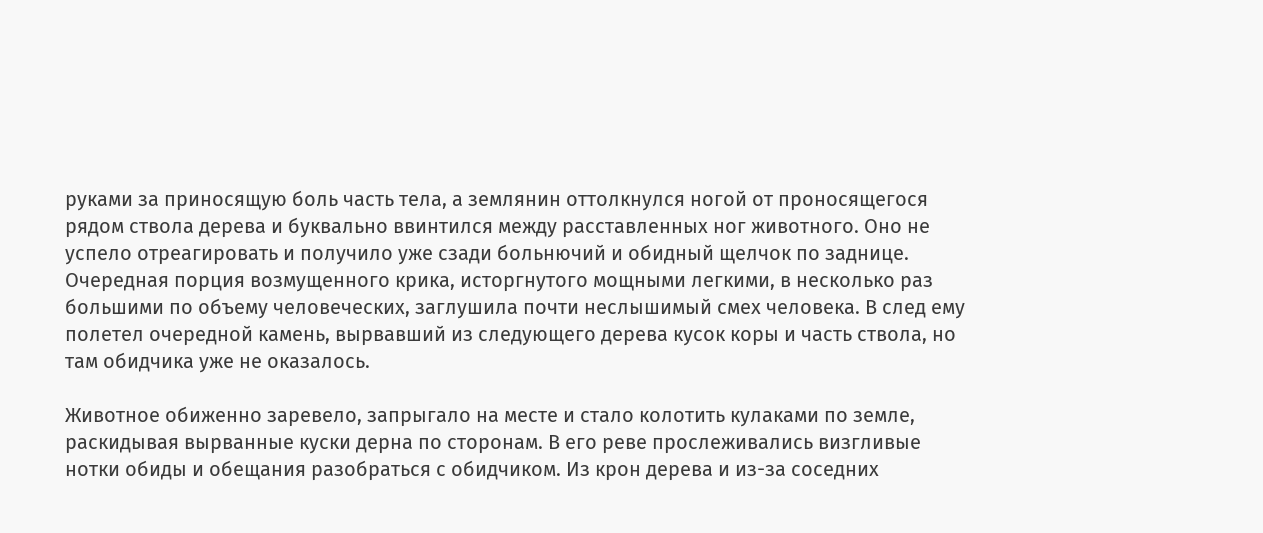руками за приносящую боль часть тела, а землянин оттолкнулся ногой от проносящегося рядом ствола дерева и буквально ввинтился между расставленных ног животного. Оно не успело отреагировать и получило уже сзади больнючий и обидный щелчок по заднице. Очередная порция возмущенного крика, исторгнутого мощными легкими, в несколько раз большими по объему человеческих, заглушила почти неслышимый смех человека. В след ему полетел очередной камень, вырвавший из следующего дерева кусок коры и часть ствола, но там обидчика уже не оказалось.

Животное обиженно заревело, запрыгало на месте и стало колотить кулаками по земле, раскидывая вырванные куски дерна по сторонам. В его реве прослеживались визгливые нотки обиды и обещания разобраться с обидчиком. Из крон дерева и из-за соседних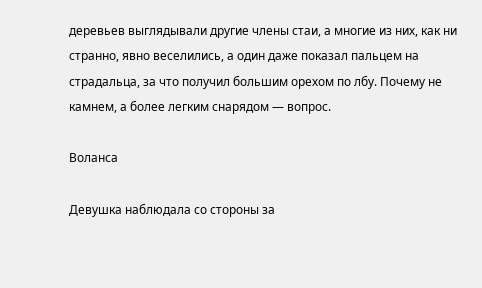деревьев выглядывали другие члены стаи, а многие из них, как ни странно, явно веселились, а один даже показал пальцем на страдальца, за что получил большим орехом по лбу. Почему не камнем, а более легким снарядом — вопрос.

Воланса

Девушка наблюдала со стороны за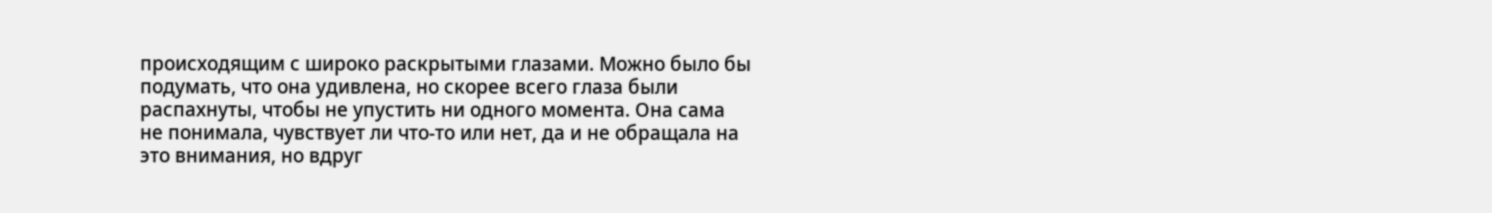происходящим с широко раскрытыми глазами. Можно было бы подумать, что она удивлена, но скорее всего глаза были распахнуты, чтобы не упустить ни одного момента. Она сама не понимала, чувствует ли что-то или нет, да и не обращала на это внимания, но вдруг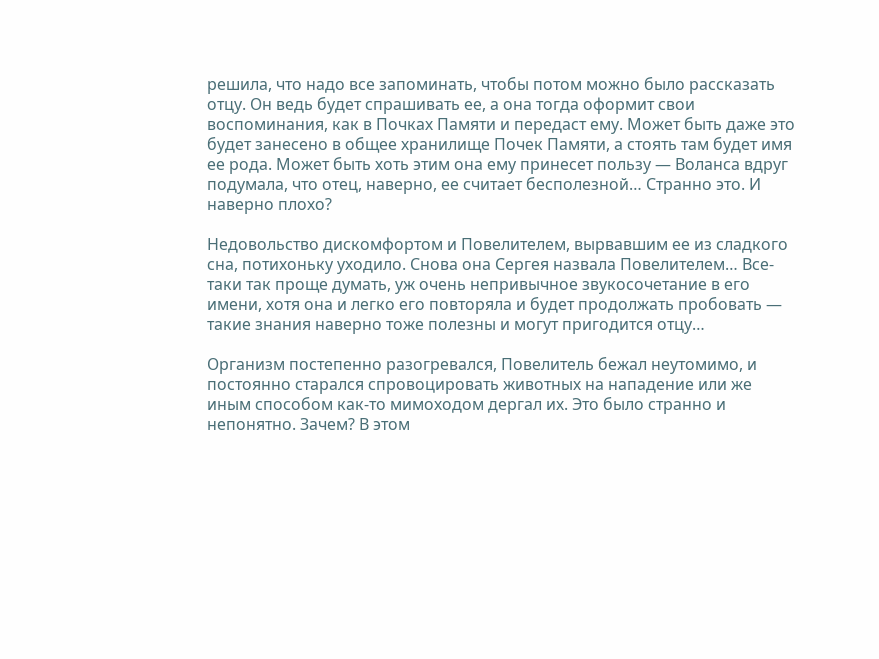решила, что надо все запоминать, чтобы потом можно было рассказать отцу. Он ведь будет спрашивать ее, а она тогда оформит свои воспоминания, как в Почках Памяти и передаст ему. Может быть даже это будет занесено в общее хранилище Почек Памяти, а стоять там будет имя ее рода. Может быть хоть этим она ему принесет пользу — Воланса вдруг подумала, что отец, наверно, ее считает бесполезной… Странно это. И наверно плохо?

Недовольство дискомфортом и Повелителем, вырвавшим ее из сладкого сна, потихоньку уходило. Снова она Сергея назвала Повелителем… Все-таки так проще думать, уж очень непривычное звукосочетание в его имени, хотя она и легко его повторяла и будет продолжать пробовать — такие знания наверно тоже полезны и могут пригодится отцу…

Организм постепенно разогревался, Повелитель бежал неутомимо, и постоянно старался спровоцировать животных на нападение или же иным способом как-то мимоходом дергал их. Это было странно и непонятно. Зачем? В этом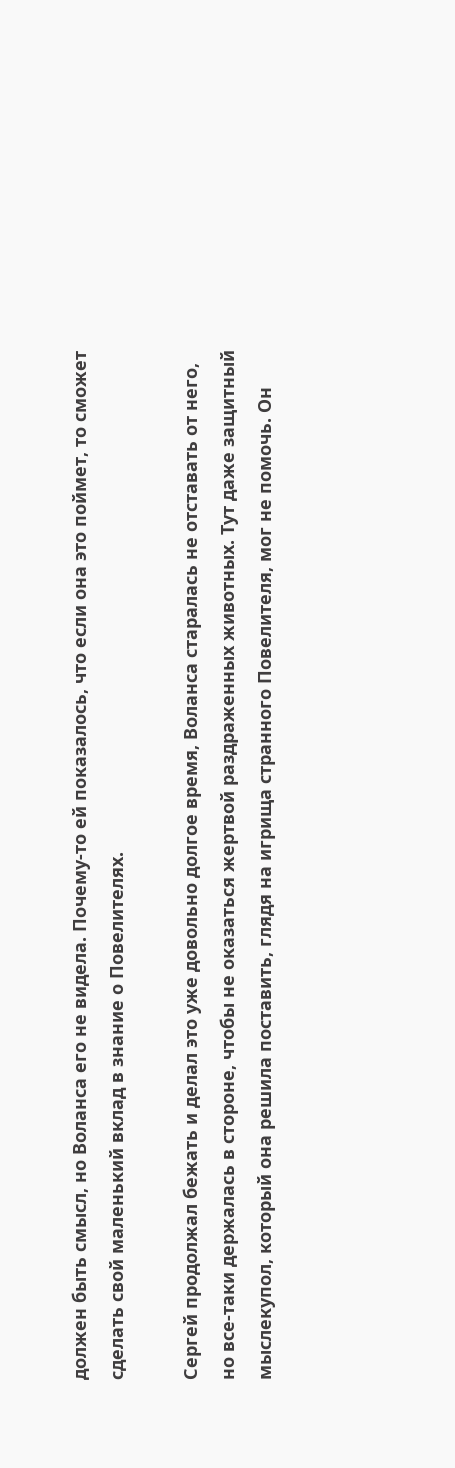должен быть смысл, но Воланса его не видела. Почему-то ей показалось, что если она это поймет, то сможет сделать свой маленький вклад в знание о Повелителях.

Сергей продолжал бежать и делал это уже довольно долгое время, Воланса старалась не отставать от него, но все-таки держалась в стороне, чтобы не оказаться жертвой раздраженных животных. Тут даже защитный мыслекупол, который она решила поставить, глядя на игрища странного Повелителя, мог не помочь. Он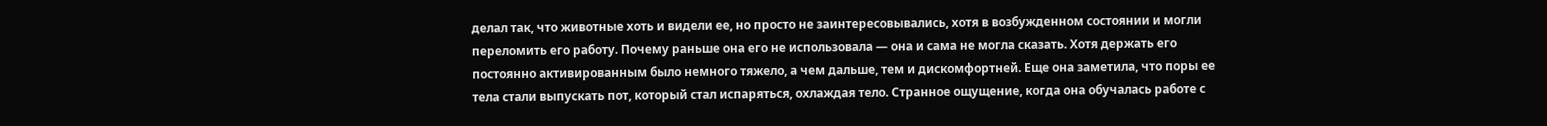делал так, что животные хоть и видели ее, но просто не заинтересовывались, хотя в возбужденном состоянии и могли переломить его работу. Почему раньше она его не использовала — она и сама не могла сказать. Хотя держать его постоянно активированным было немного тяжело, а чем дальше, тем и дискомфортней. Еще она заметила, что поры ее тела стали выпускать пот, который стал испаряться, охлаждая тело. Странное ощущение, когда она обучалась работе с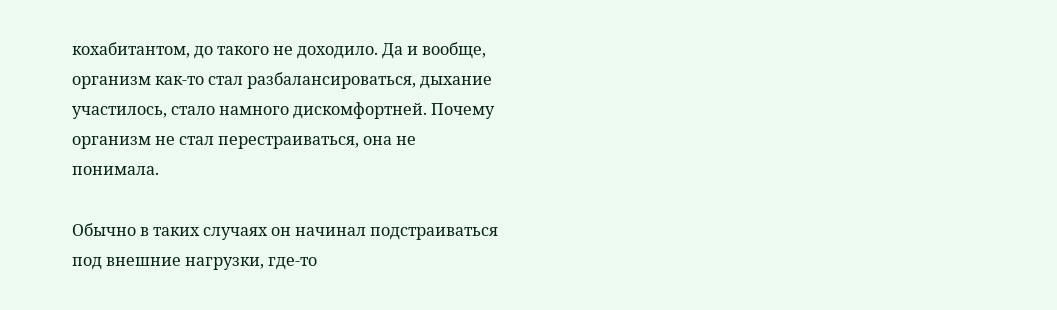кохабитантом, до такого не доходило. Да и вообще, организм как-то стал разбалансироваться, дыхание участилось, стало намного дискомфортней. Почему организм не стал перестраиваться, она не понимала.

Обычно в таких случаях он начинал подстраиваться под внешние нагрузки, где-то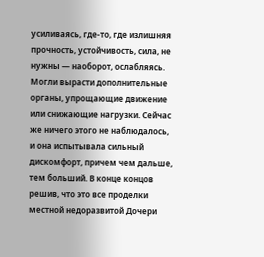усиливаясь, где-то, где излишняя прочность, устойчивость, сила, не нужны — наоборот, ослабляясь. Могли вырасти дополнительные органы, упрощающие движение или снижающие нагрузки. Сейчас же ничего этого не наблюдалось, и она испытывала сильный дискомфорт, причем чем дальше, тем больший. В конце концов решив, что это все проделки местной недоразвитой Дочери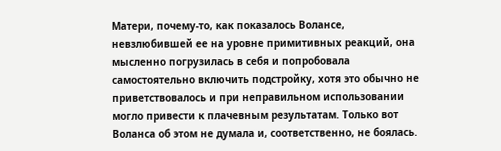Матери, почему-то, как показалось Волансе, невзлюбившей ее на уровне примитивных реакций, она мысленно погрузилась в себя и попробовала самостоятельно включить подстройку, хотя это обычно не приветствовалось и при неправильном использовании могло привести к плачевным результатам. Только вот Воланса об этом не думала и, соответственно, не боялась.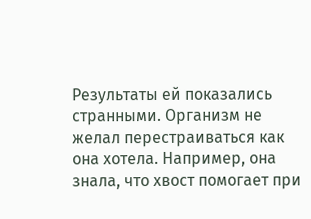Результаты ей показались странными. Организм не желал перестраиваться как она хотела. Например, она знала, что хвост помогает при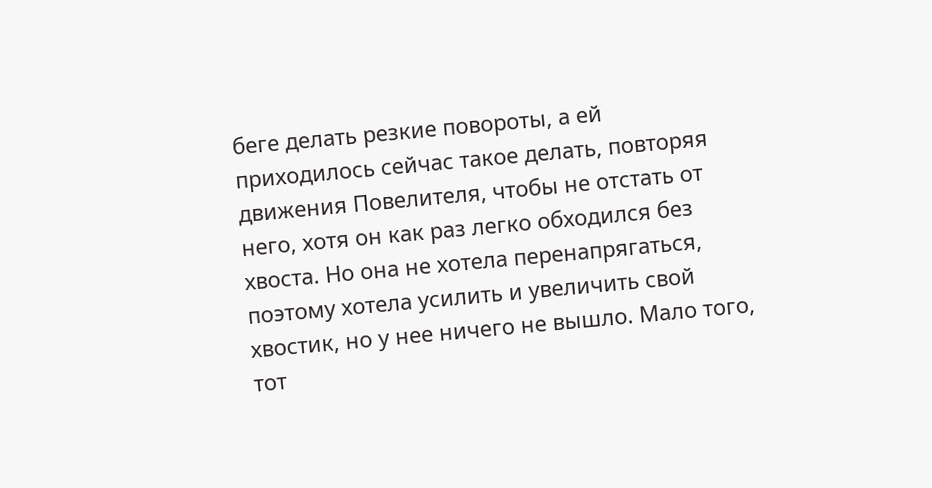беге делать резкие повороты, а ей приходилось сейчас такое делать, повторяя движения Повелителя, чтобы не отстать от него, хотя он как раз легко обходился без хвоста. Но она не хотела перенапрягаться, поэтому хотела усилить и увеличить свой хвостик, но у нее ничего не вышло. Мало того, тот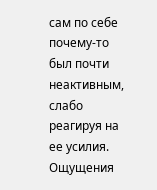сам по себе почему-то был почти неактивным, слабо реагируя на ее усилия. Ощущения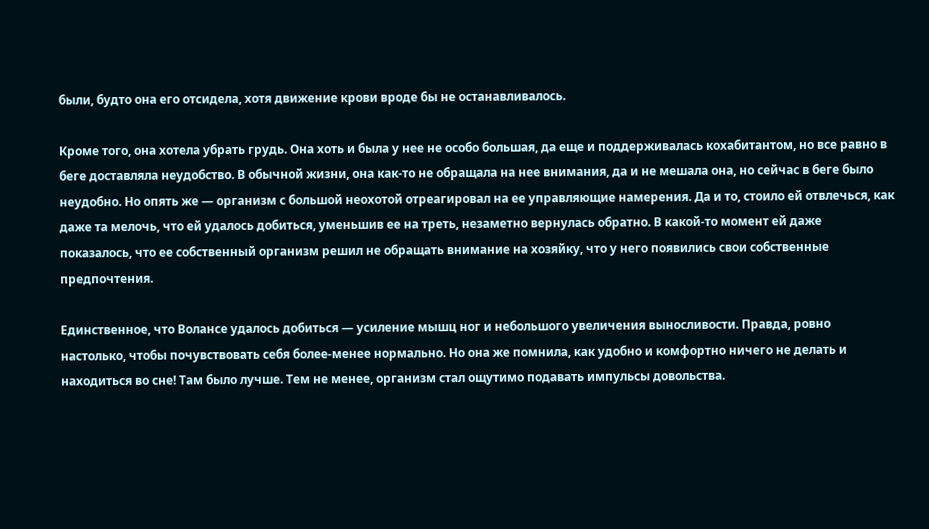были, будто она его отсидела, хотя движение крови вроде бы не останавливалось.

Кроме того, она хотела убрать грудь. Она хоть и была у нее не особо большая, да еще и поддерживалась кохабитантом, но все равно в беге доставляла неудобство. В обычной жизни, она как-то не обращала на нее внимания, да и не мешала она, но сейчас в беге было неудобно. Но опять же — организм с большой неохотой отреагировал на ее управляющие намерения. Да и то, стоило ей отвлечься, как даже та мелочь, что ей удалось добиться, уменьшив ее на треть, незаметно вернулась обратно. В какой-то момент ей даже показалось, что ее собственный организм решил не обращать внимание на хозяйку, что у него появились свои собственные предпочтения.

Единственное, что Волансе удалось добиться — усиление мышц ног и небольшого увеличения выносливости. Правда, ровно настолько, чтобы почувствовать себя более-менее нормально. Но она же помнила, как удобно и комфортно ничего не делать и находиться во сне! Там было лучше. Тем не менее, организм стал ощутимо подавать импульсы довольства.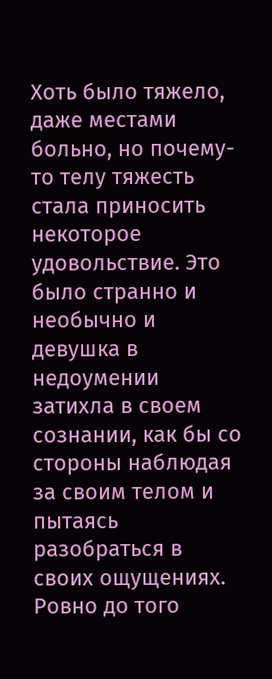Хоть было тяжело, даже местами больно, но почему-то телу тяжесть стала приносить некоторое удовольствие. Это было странно и необычно и девушка в недоумении затихла в своем сознании, как бы со стороны наблюдая за своим телом и пытаясь разобраться в своих ощущениях. Ровно до того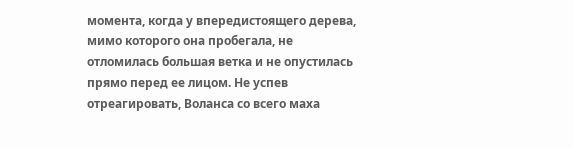момента, когда у впередистоящего дерева, мимо которого она пробегала, не отломилась большая ветка и не опустилась прямо перед ее лицом. Не успев отреагировать, Воланса со всего маха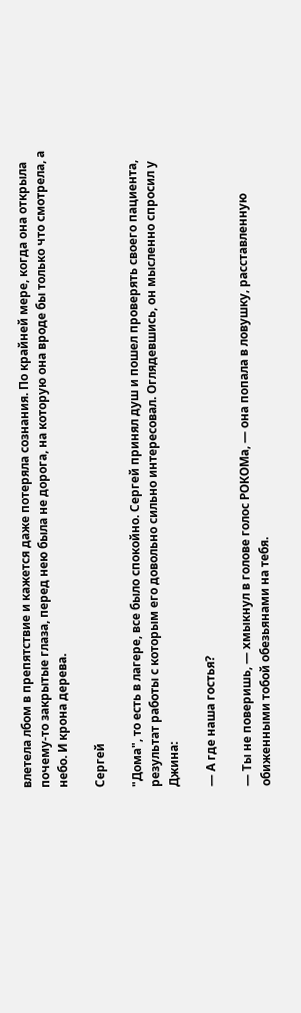влетела лбом в препятствие и кажется даже потеряла сознания. По крайней мере, когда она открыла почему-то закрытые глаза, перед нею была не дорога, на которую она вроде бы только что смотрела, а небо. И крона дерева.

Сергей

"Дома", то есть в лагере, все было спокойно. Сергей принял душ и пошел проверять своего пациента, результат работы с которым его довольно сильно интересовал. Оглядевшись, он мысленно спросил у Джина:

— А где наша гостья?

— Ты не поверишь, — хмыкнул в голове голос РОКОМа, — она попала в ловушку, расставленную обиженными тобой обезьянами на тебя.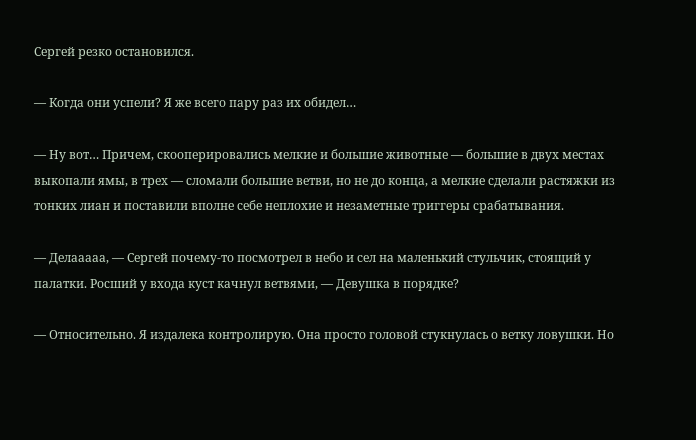Сергей резко остановился.

— Когда они успели? Я же всего пару раз их обидел…

— Ну вот… Причем, скооперировались мелкие и большие животные — большие в двух местах выкопали ямы, в трех — сломали большие ветви, но не до конца, а мелкие сделали растяжки из тонких лиан и поставили вполне себе неплохие и незаметные триггеры срабатывания.

— Делааааа, — Сергей почему-то посмотрел в небо и сел на маленький стульчик, стоящий у палатки. Росший у входа куст качнул ветвями, — Девушка в порядке?

— Относительно. Я издалека контролирую. Она просто головой стукнулась о ветку ловушки. Но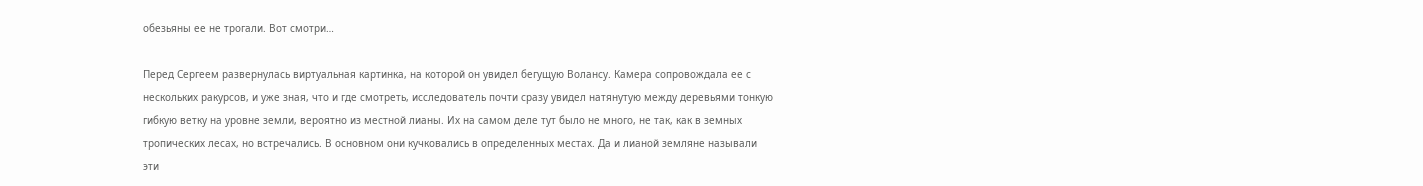обезьяны ее не трогали. Вот смотри…

Перед Сергеем развернулась виртуальная картинка, на которой он увидел бегущую Волансу. Камера сопровождала ее с нескольких ракурсов, и уже зная, что и где смотреть, исследователь почти сразу увидел натянутую между деревьями тонкую гибкую ветку на уровне земли, вероятно из местной лианы. Их на самом деле тут было не много, не так, как в земных тропических лесах, но встречались. В основном они кучковались в определенных местах. Да и лианой земляне называли эти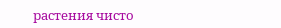растения чисто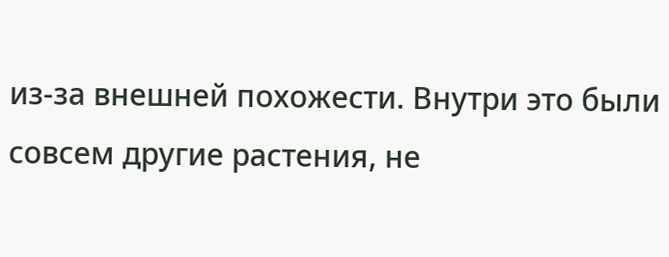из-за внешней похожести. Внутри это были совсем другие растения, не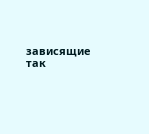зависящие так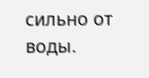сильно от воды.